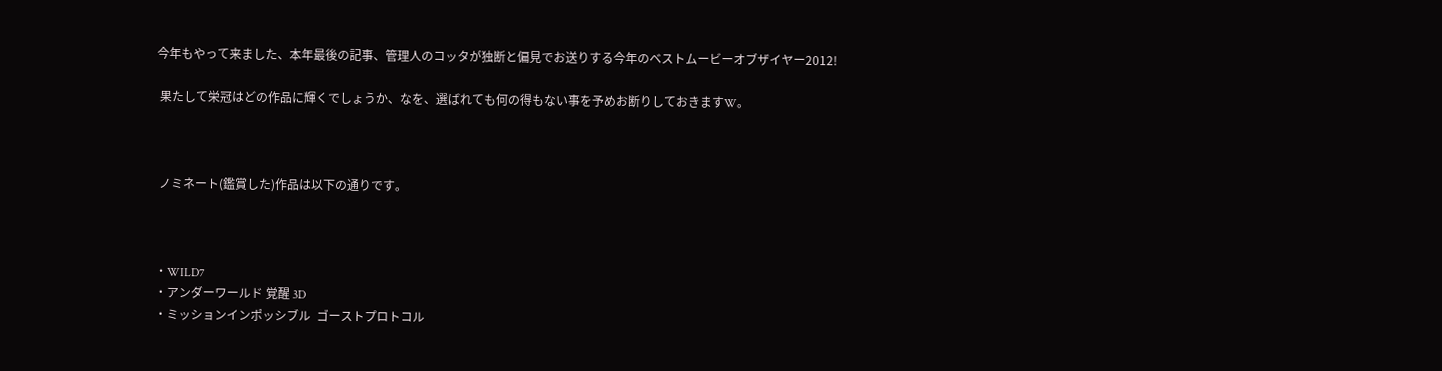今年もやって来ました、本年最後の記事、管理人のコッタが独断と偏見でお送りする今年のベストムービーオブザイヤー2012!

 果たして栄冠はどの作品に輝くでしょうか、なを、選ばれても何の得もない事を予めお断りしておきますW。



 ノミネート(鑑賞した)作品は以下の通りです。



・WILD7
・アンダーワールド 覚醒 3D
・ミッションインポッシブル  ゴーストプロトコル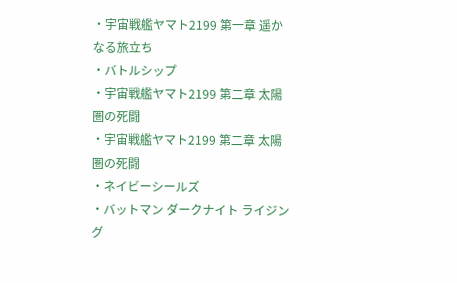・宇宙戦艦ヤマト2199 第一章 遥かなる旅立ち
・バトルシップ
・宇宙戦艦ヤマト2199 第二章 太陽圏の死闘
・宇宙戦艦ヤマト2199 第二章 太陽圏の死闘
・ネイビーシールズ
・バットマン ダークナイト ライジング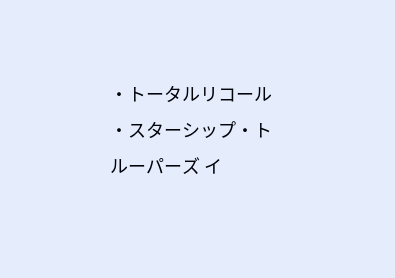・トータルリコール
・スターシップ・トルーパーズ イ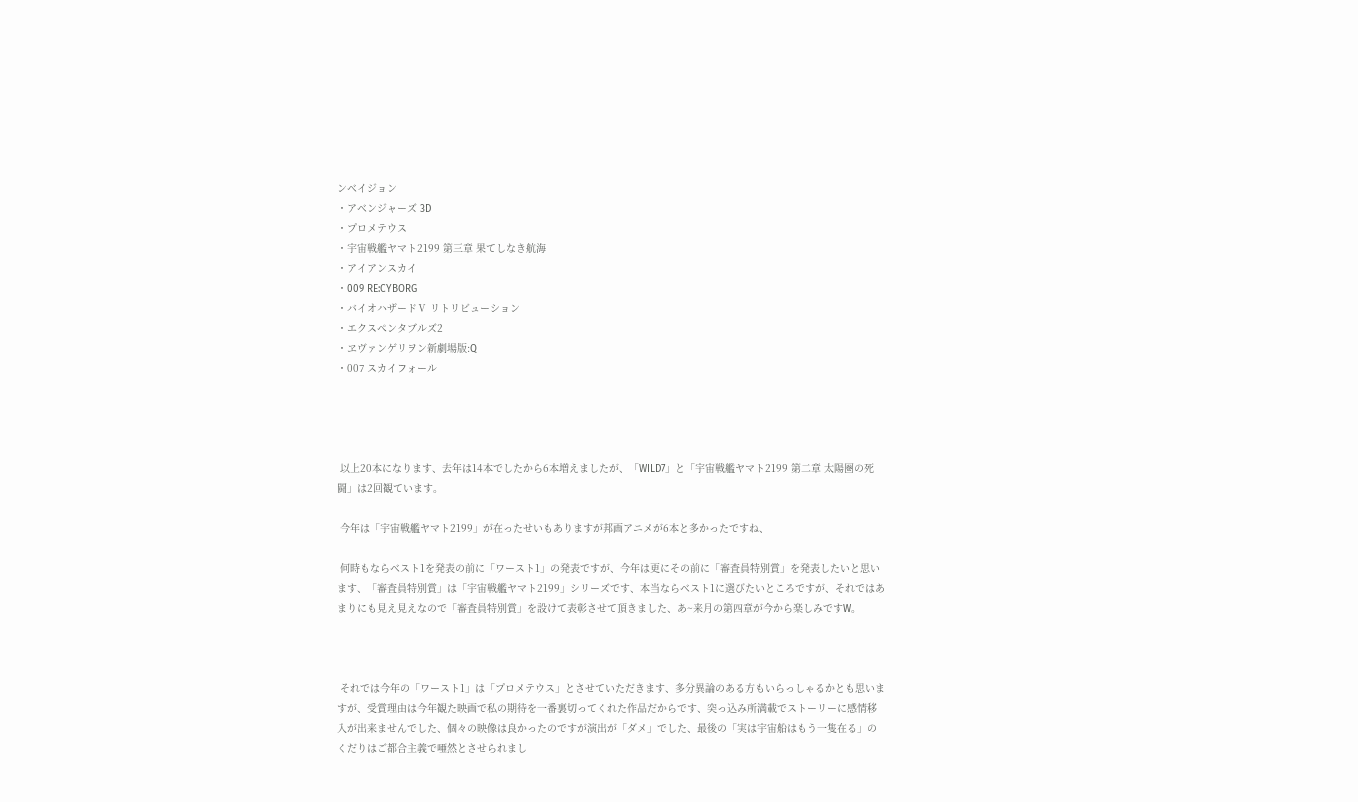ンベイジョン
・アベンジャーズ 3D
・プロメテウス
・宇宙戦艦ヤマト2199 第三章 果てしなき航海
・アイアンスカイ
・009 RE:CYBORG
・バイオハザードⅤ リトリビューション
・エクスペンタブルズ2
・ヱヴァンゲリヲン新劇場版:Q
・007 スカイフォール




 以上20本になります、去年は14本でしたから6本増えましたが、「WILD7」と「宇宙戦艦ヤマト2199 第二章 太陽圏の死闘」は2回観ています。

 今年は「宇宙戦艦ヤマト2199」が在ったせいもありますが邦画アニメが6本と多かったですね、

 何時もならベスト1を発表の前に「ワースト1」の発表ですが、今年は更にその前に「審査員特別賞」を発表したいと思います、「審査員特別賞」は「宇宙戦艦ヤマト2199」シリーズです、本当ならベスト1に選びたいところですが、それではあまりにも見え見えなので「審査員特別賞」を設けて表彰させて頂きました、あ~来月の第四章が今から楽しみですW。



 それでは今年の「ワースト1」は「プロメテウス」とさせていただきます、多分異論のある方もいらっしゃるかとも思いますが、受賞理由は今年観た映画で私の期待を一番裏切ってくれた作品だからです、突っ込み所満載でストーリーに感情移入が出来ませんでした、個々の映像は良かったのですが演出が「ダメ」でした、最後の「実は宇宙船はもう一隻在る」のくだりはご都合主義で唖然とさせられまし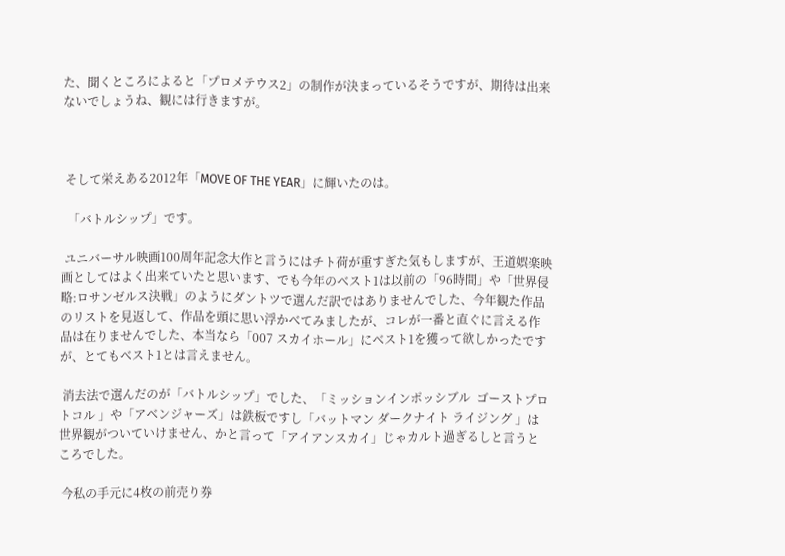た、聞くところによると「プロメテウス2」の制作が決まっているそうですが、期待は出来ないでしょうね、観には行きますが。



 そして栄えある2012年「MOVE OF THE YEAR」に輝いたのは。

  「バトルシップ」です。

 ユニバーサル映画100周年記念大作と言うにはチト荷が重すぎた気もしますが、王道娯楽映画としてはよく出来ていたと思います、でも今年のベスト1は以前の「96時間」や「世界侵略:ロサンゼルス決戦」のようにダントツで選んだ訳ではありませんでした、今年観た作品のリストを見返して、作品を頭に思い浮かべてみましたが、コレが一番と直ぐに言える作品は在りませんでした、本当なら「007 スカイホール」にベスト1を獲って欲しかったですが、とてもベスト1とは言えません。

 消去法で選んだのが「バトルシップ」でした、「ミッションインポッシブル  ゴーストプロトコル 」や「アベンジャーズ」は鉄板ですし「バットマン ダークナイト ライジング 」は世界観がついていけません、かと言って「アイアンスカイ」じゃカルト過ぎるしと言うところでした。

 今私の手元に4枚の前売り券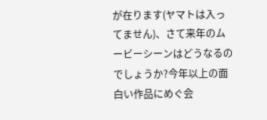が在ります(ヤマトは入ってません)、さて来年のムービーシーンはどうなるのでしょうか?今年以上の面白い作品にめぐ会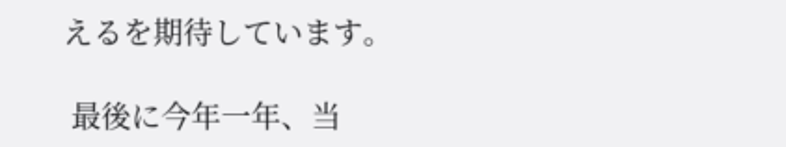えるを期待しています。

 最後に今年一年、当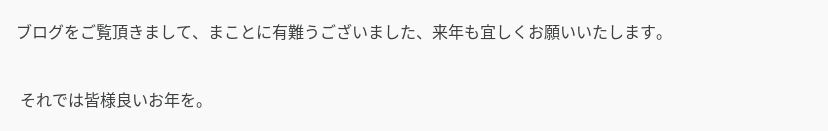ブログをご覧頂きまして、まことに有難うございました、来年も宜しくお願いいたします。

 それでは皆様良いお年を。